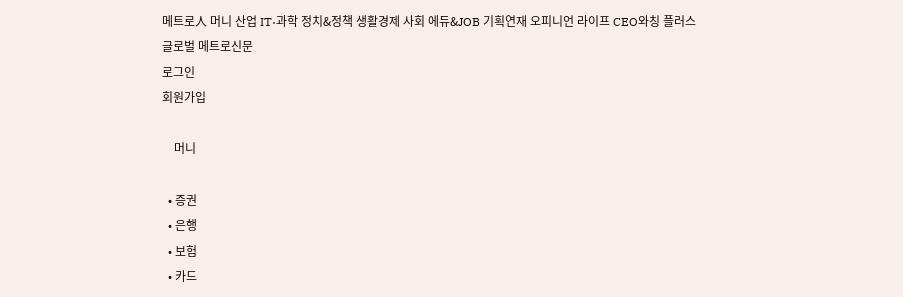메트로人 머니 산업 IT·과학 정치&정책 생활경제 사회 에듀&JOB 기획연재 오피니언 라이프 CEO와칭 플러스
글로벌 메트로신문
로그인
회원가입

    머니

  • 증권
  • 은행
  • 보험
  • 카드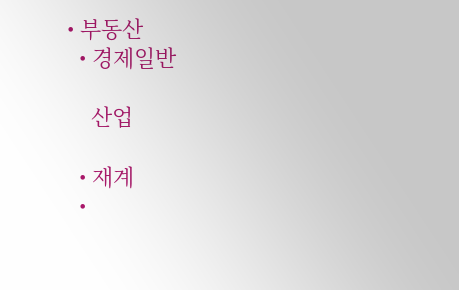• 부동산
  • 경제일반

    산업

  • 재계
  •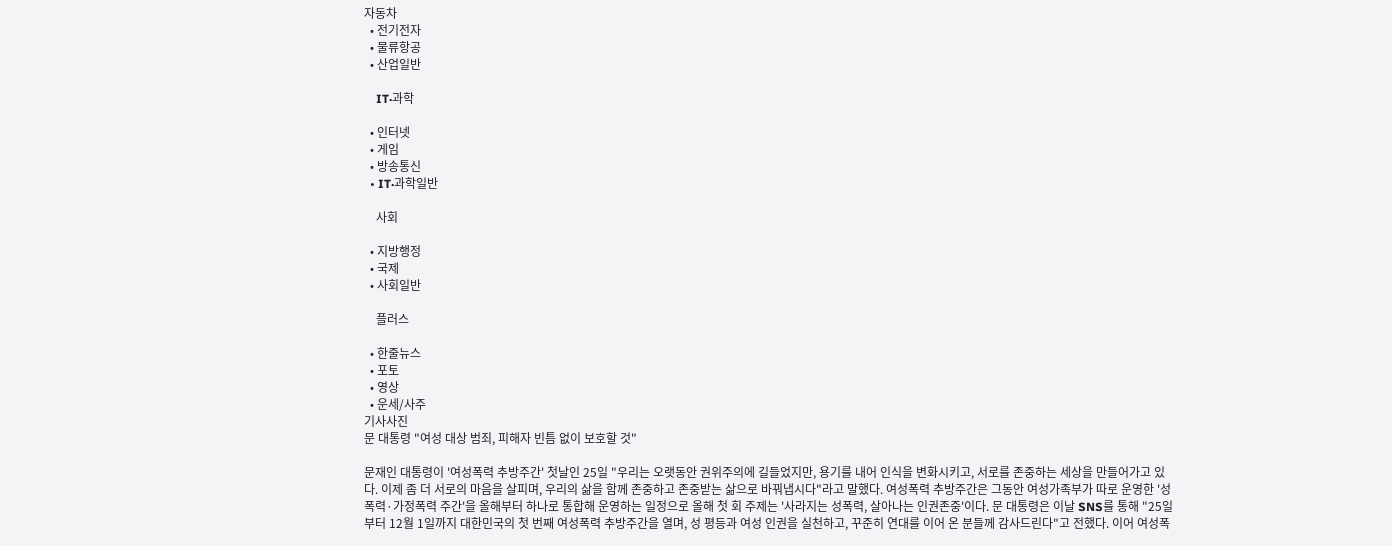자동차
  • 전기전자
  • 물류항공
  • 산업일반

    IT·과학

  • 인터넷
  • 게임
  • 방송통신
  • IT·과학일반

    사회

  • 지방행정
  • 국제
  • 사회일반

    플러스

  • 한줄뉴스
  • 포토
  • 영상
  • 운세/사주
기사사진
문 대통령 "여성 대상 범죄, 피해자 빈틈 없이 보호할 것"

문재인 대통령이 '여성폭력 추방주간' 첫날인 25일 "우리는 오랫동안 권위주의에 길들었지만, 용기를 내어 인식을 변화시키고, 서로를 존중하는 세상을 만들어가고 있다. 이제 좀 더 서로의 마음을 살피며, 우리의 삶을 함께 존중하고 존중받는 삶으로 바꿔냅시다"라고 말했다. 여성폭력 추방주간은 그동안 여성가족부가 따로 운영한 '성폭력·가정폭력 주간'을 올해부터 하나로 통합해 운영하는 일정으로 올해 첫 회 주제는 '사라지는 성폭력, 살아나는 인권존중'이다. 문 대통령은 이날 SNS를 통해 "25일부터 12월 1일까지 대한민국의 첫 번째 여성폭력 추방주간을 열며, 성 평등과 여성 인권을 실천하고, 꾸준히 연대를 이어 온 분들께 감사드린다"고 전했다. 이어 여성폭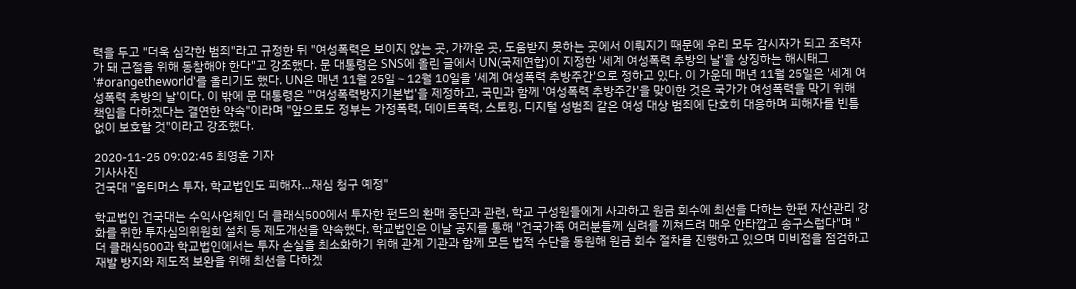력을 두고 "더욱 심각한 범죄"라고 규정한 뒤 "여성폭력은 보이지 않는 곳, 가까운 곳, 도움받지 못하는 곳에서 이뤄지기 때문에 우리 모두 감시자가 되고 조력자가 돼 근절을 위해 동참해야 한다"고 강조했다. 문 대통령은 SNS에 올린 글에서 UN(국제연합)이 지정한 '세계 여성폭력 추방의 날'을 상징하는 해시태그 '#orangetheworld'를 올리기도 했다. UN은 매년 11월 25일∼12월 10일을 '세계 여성폭력 추방주간'으로 정하고 있다. 이 가운데 매년 11월 25일은 '세계 여성폭력 추방의 날'이다. 이 밖에 문 대통령은 "'여성폭력방지기본법'을 제정하고, 국민과 함께 '여성폭력 추방주간'을 맞이한 것은 국가가 여성폭력을 막기 위해 책임을 다하겠다는 결연한 약속"이라며 "앞으로도 정부는 가정폭력, 데이트폭력, 스토킹, 디지털 성범죄 같은 여성 대상 범죄에 단호히 대응하며 피해자를 빈틈없이 보호할 것"이라고 강조했다.

2020-11-25 09:02:45 최영훈 기자
기사사진
건국대 "옵티머스 투자, 학교법인도 피해자…재심 청구 예정"

학교법인 건국대는 수익사업체인 더 클래식500에서 투자한 펀드의 환매 중단과 관련, 학교 구성원들에게 사과하고 원금 회수에 최선을 다하는 한편 자산관리 강화를 위한 투자심의위원회 설치 등 제도개선을 약속했다. 학교법인은 이날 공지를 통해 "건국가족 여러분들께 심려를 끼쳐드려 매우 안타깝고 송구스럽다"며 "더 클래식500과 학교법인에서는 투자 손실을 최소화하기 위해 관계 기관과 함께 모든 법적 수단을 동원해 원금 회수 절차를 진행하고 있으며 미비점을 점검하고 재발 방지와 제도적 보완을 위해 최선을 다하겠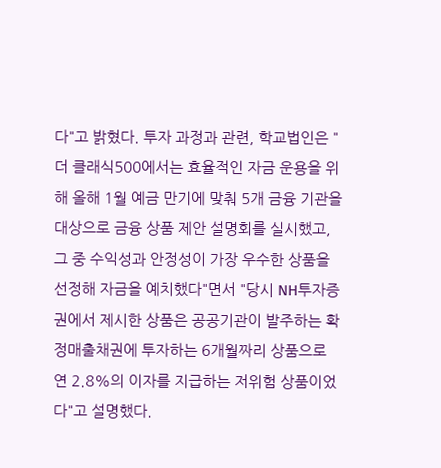다"고 밝혔다. 투자 과정과 관련, 학교법인은 "더 클래식500에서는 효율적인 자금 운용을 위해 올해 1월 예금 만기에 맞춰 5개 금융 기관을 대상으로 금융 상품 제안 설명회를 실시했고, 그 중 수익성과 안정성이 가장 우수한 상품을 선정해 자금을 예치했다"면서 "당시 NH투자증권에서 제시한 상품은 공공기관이 발주하는 확정매출채권에 투자하는 6개월짜리 상품으로 연 2.8%의 이자를 지급하는 저위험 상품이었다"고 설명했다.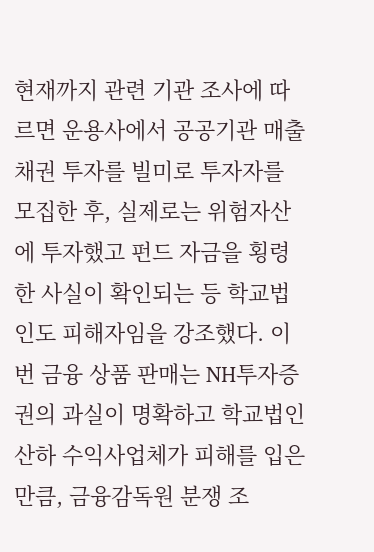현재까지 관련 기관 조사에 따르면 운용사에서 공공기관 매출채권 투자를 빌미로 투자자를 모집한 후, 실제로는 위험자산에 투자했고 펀드 자금을 횡령한 사실이 확인되는 등 학교법인도 피해자임을 강조했다. 이번 금융 상품 판매는 NH투자증권의 과실이 명확하고 학교법인 산하 수익사업체가 피해를 입은 만큼, 금융감독원 분쟁 조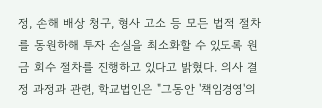정, 손해 배상 청구, 형사 고소 등 모든 법적 절차를 동원하해 투자 손실을 최소화할 수 있도록 원금 회수 절차를 진행하고 있다고 밝혔다. 의사 결정 과정과 관련, 학교법인은 "그동안 '책임경영'의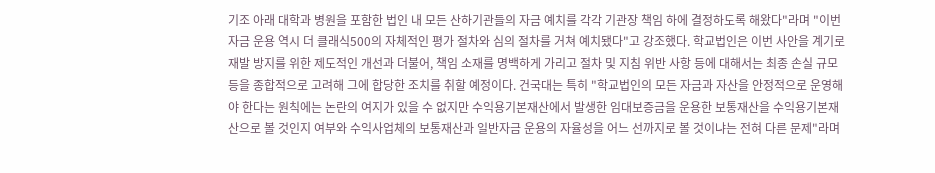기조 아래 대학과 병원을 포함한 법인 내 모든 산하기관들의 자금 예치를 각각 기관장 책임 하에 결정하도록 해왔다"라며 "이번 자금 운용 역시 더 클래식500의 자체적인 평가 절차와 심의 절차를 거쳐 예치됐다"고 강조했다. 학교법인은 이번 사안을 계기로 재발 방지를 위한 제도적인 개선과 더불어, 책임 소재를 명백하게 가리고 절차 및 지침 위반 사항 등에 대해서는 최종 손실 규모 등을 종합적으로 고려해 그에 합당한 조치를 취할 예정이다. 건국대는 특히 "학교법인의 모든 자금과 자산을 안정적으로 운영해야 한다는 원칙에는 논란의 여지가 있을 수 없지만 수익용기본재산에서 발생한 임대보증금을 운용한 보통재산을 수익용기본재산으로 볼 것인지 여부와 수익사업체의 보통재산과 일반자금 운용의 자율성을 어느 선까지로 볼 것이냐는 전혀 다른 문제"라며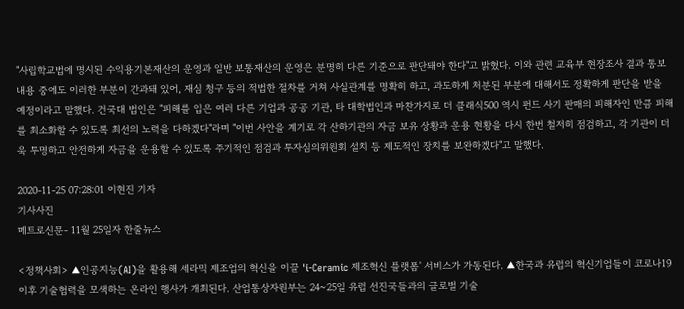"사립학교법에 명시된 수익용기본재산의 운영과 일반 보통재산의 운영은 분명히 다른 기준으로 판단돼야 한다"고 밝혔다. 이와 관련 교육부 현장조사 결과 통보 내용 중에도 이러한 부분이 간과돼 있어, 재심 청구 등의 적법한 절차를 거쳐 사실관계를 명확히 하고, 과도하게 처분된 부분에 대해서도 정확하게 판단을 받을 예정이라고 말했다. 건국대 법인은 "피해를 입은 여러 다른 기업과 공공 기관, 타 대학법인과 마찬가지로 더 클래식500 역시 펀드 사기 판매의 피해자인 만큼 피해를 최소화할 수 있도록 최선의 노력을 다하겠다"라며 "이번 사안을 계기로 각 산하기관의 자금 보유 상황과 운용 현황을 다시 한번 철저히 점검하고, 각 기관이 더욱 투명하고 안전하게 자금을 운용할 수 있도록 주기적인 점검과 투자심의위원회 설치 등 제도적인 장치를 보완하겠다"고 말했다.

2020-11-25 07:28:01 이현진 기자
기사사진
메트로신문- 11월 25일자 한줄뉴스

<정책사회> ▲인공지능(AI)을 활용해 세라믹 제조업의 혁신을 이끌 'i-Ceramic 제조혁신 플랫폼' 서비스가 가동된다. ▲한국과 유럽의 혁신기업들이 코로나19 이후 기술협력을 모색하는 온라인 행사가 개최된다. 산업통상자원부는 24~25일 유럽 선진국들과의 글로벌 기술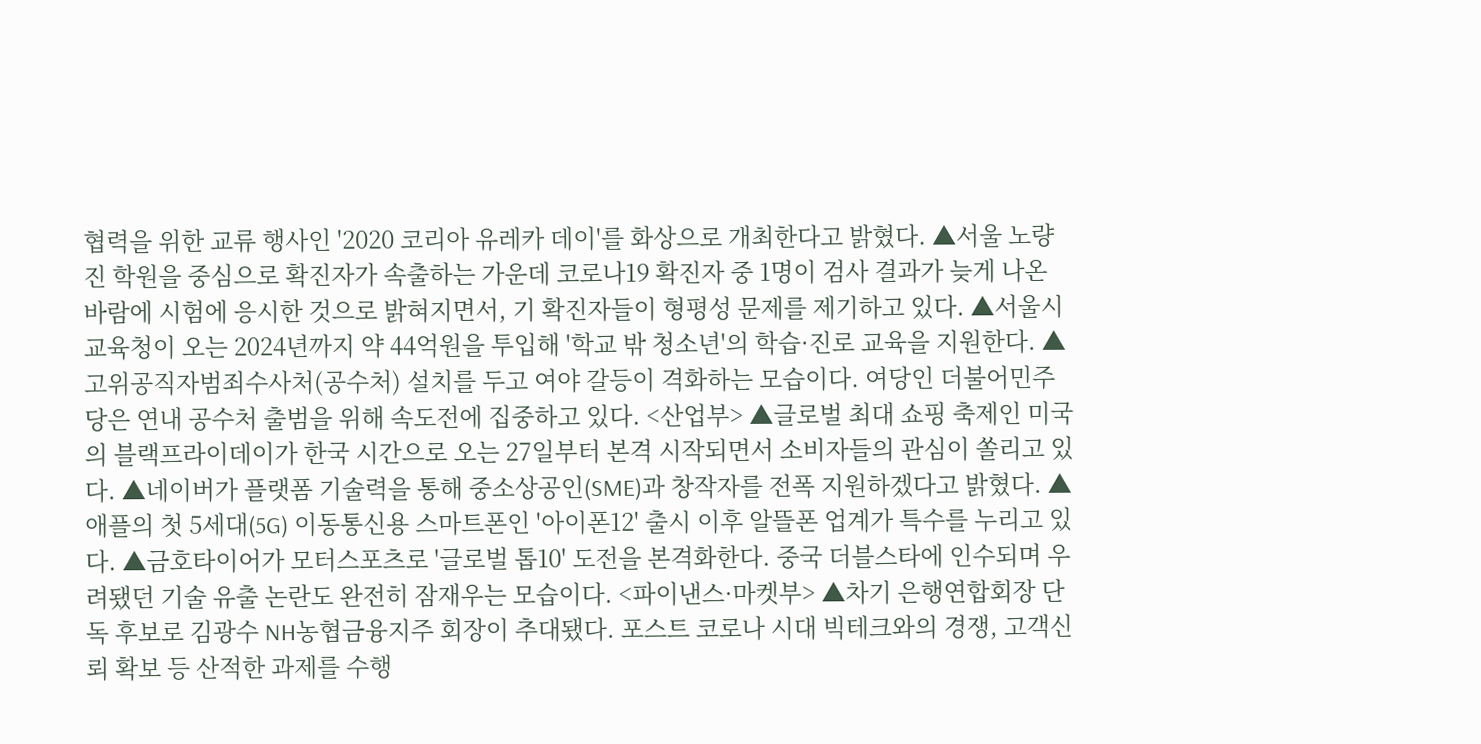협력을 위한 교류 행사인 '2020 코리아 유레카 데이'를 화상으로 개최한다고 밝혔다. ▲서울 노량진 학원을 중심으로 확진자가 속출하는 가운데 코로나19 확진자 중 1명이 검사 결과가 늦게 나온 바람에 시험에 응시한 것으로 밝혀지면서, 기 확진자들이 형평성 문제를 제기하고 있다. ▲서울시교육청이 오는 2024년까지 약 44억원을 투입해 '학교 밖 청소년'의 학습·진로 교육을 지원한다. ▲고위공직자범죄수사처(공수처) 설치를 두고 여야 갈등이 격화하는 모습이다. 여당인 더불어민주당은 연내 공수처 출범을 위해 속도전에 집중하고 있다. <산업부> ▲글로벌 최대 쇼핑 축제인 미국의 블랙프라이데이가 한국 시간으로 오는 27일부터 본격 시작되면서 소비자들의 관심이 쏠리고 있다. ▲네이버가 플랫폼 기술력을 통해 중소상공인(SME)과 창작자를 전폭 지원하겠다고 밝혔다. ▲애플의 첫 5세대(5G) 이동통신용 스마트폰인 '아이폰12' 출시 이후 알뜰폰 업계가 특수를 누리고 있다. ▲금호타이어가 모터스포츠로 '글로벌 톱10' 도전을 본격화한다. 중국 더블스타에 인수되며 우려됐던 기술 유출 논란도 완전히 잠재우는 모습이다. <파이낸스·마켓부> ▲차기 은행연합회장 단독 후보로 김광수 NH농협금융지주 회장이 추대됐다. 포스트 코로나 시대 빅테크와의 경쟁, 고객신뢰 확보 등 산적한 과제를 수행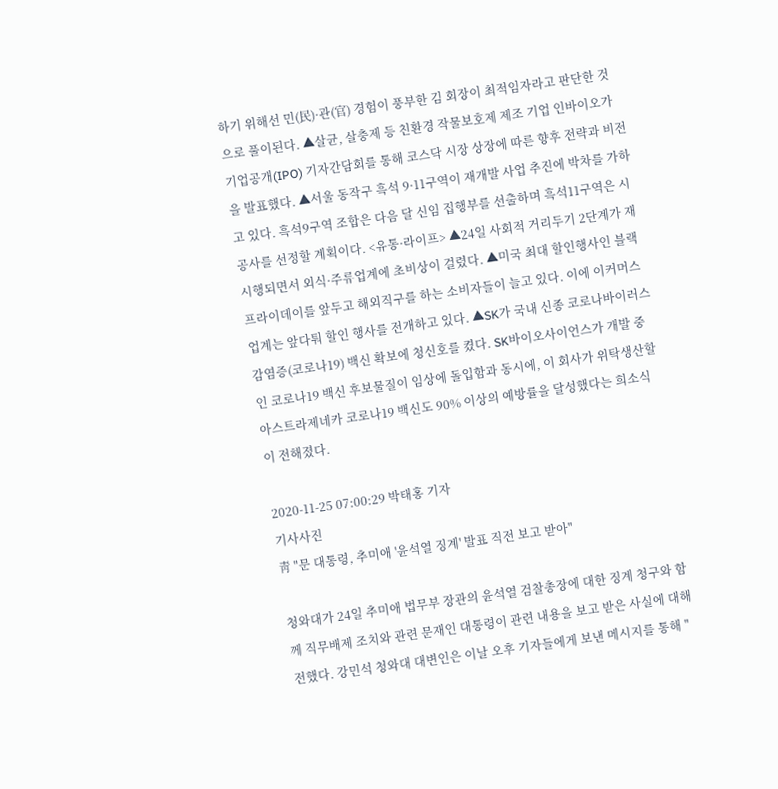하기 위해선 민(民)·관(官) 경험이 풍부한 김 회장이 최적임자라고 판단한 것으로 풀이된다. ▲살균, 살충제 등 친환경 작물보호제 제조 기업 인바이오가 기업공개(IPO) 기자간담회를 통해 코스닥 시장 상장에 따른 향후 전략과 비전을 발표했다. ▲서울 동작구 흑석 9·11구역이 재개발 사업 추진에 박차를 가하고 있다. 흑석9구역 조합은 다음 달 신임 집행부를 선출하며 흑석11구역은 시공사를 선정할 계획이다. <유통·라이프> ▲24일 사회적 거리두기 2단계가 재시행되면서 외식·주류업계에 초비상이 걸렸다. ▲미국 최대 할인행사인 블랙프라이데이를 앞두고 해외직구를 하는 소비자들이 늘고 있다. 이에 이커머스 업계는 앞다퉈 할인 행사를 전개하고 있다. ▲SK가 국내 신종 코로나바이러스 감염증(코로나19) 백신 확보에 청신호를 켰다. SK바이오사이언스가 개발 중인 코로나19 백신 후보물질이 임상에 돌입함과 동시에, 이 회사가 위탁생산할 아스트라제네카 코로나19 백신도 90% 이상의 예방률을 달성했다는 희소식이 전해졌다.

2020-11-25 07:00:29 박태홍 기자
기사사진
靑 "문 대통령, 추미애 '윤석열 징계' 발표 직전 보고 받아"

청와대가 24일 추미애 법무부 장관의 윤석열 검찰총장에 대한 징계 청구와 함께 직무배제 조치와 관련 문재인 대통령이 관련 내용을 보고 받은 사실에 대해 전했다. 강민석 청와대 대변인은 이날 오후 기자들에게 보낸 메시지를 통해 "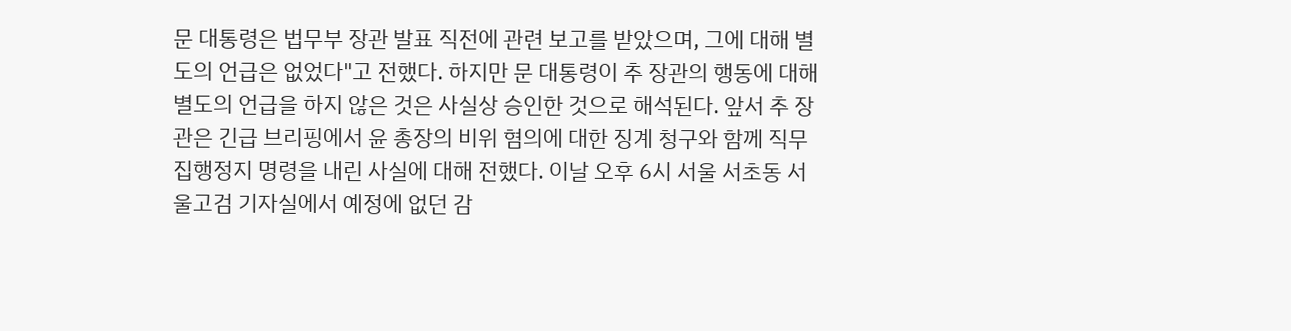문 대통령은 법무부 장관 발표 직전에 관련 보고를 받았으며, 그에 대해 별도의 언급은 없었다"고 전했다. 하지만 문 대통령이 추 장관의 행동에 대해 별도의 언급을 하지 않은 것은 사실상 승인한 것으로 해석된다. 앞서 추 장관은 긴급 브리핑에서 윤 총장의 비위 혐의에 대한 징계 청구와 함께 직무집행정지 명령을 내린 사실에 대해 전했다. 이날 오후 6시 서울 서초동 서울고검 기자실에서 예정에 없던 감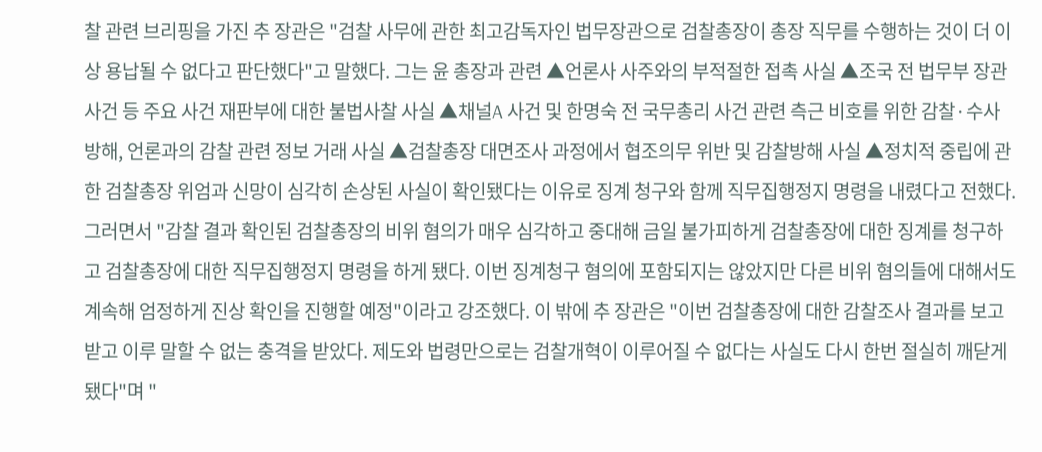찰 관련 브리핑을 가진 추 장관은 "검찰 사무에 관한 최고감독자인 법무장관으로 검찰총장이 총장 직무를 수행하는 것이 더 이상 용납될 수 없다고 판단했다"고 말했다. 그는 윤 총장과 관련 ▲언론사 사주와의 부적절한 접촉 사실 ▲조국 전 법무부 장관 사건 등 주요 사건 재판부에 대한 불법사찰 사실 ▲채널A 사건 및 한명숙 전 국무총리 사건 관련 측근 비호를 위한 감찰·수사 방해, 언론과의 감찰 관련 정보 거래 사실 ▲검찰총장 대면조사 과정에서 협조의무 위반 및 감찰방해 사실 ▲정치적 중립에 관한 검찰총장 위엄과 신망이 심각히 손상된 사실이 확인됐다는 이유로 징계 청구와 함께 직무집행정지 명령을 내렸다고 전했다. 그러면서 "감찰 결과 확인된 검찰총장의 비위 혐의가 매우 심각하고 중대해 금일 불가피하게 검찰총장에 대한 징계를 청구하고 검찰총장에 대한 직무집행정지 명령을 하게 됐다. 이번 징계청구 혐의에 포함되지는 않았지만 다른 비위 혐의들에 대해서도 계속해 엄정하게 진상 확인을 진행할 예정"이라고 강조했다. 이 밖에 추 장관은 "이번 검찰총장에 대한 감찰조사 결과를 보고받고 이루 말할 수 없는 충격을 받았다. 제도와 법령만으로는 검찰개혁이 이루어질 수 없다는 사실도 다시 한번 절실히 깨닫게 됐다"며 "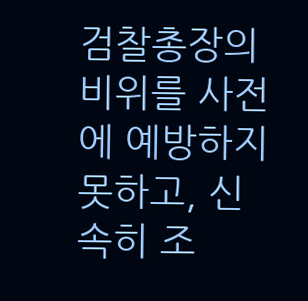검찰총장의 비위를 사전에 예방하지 못하고, 신속히 조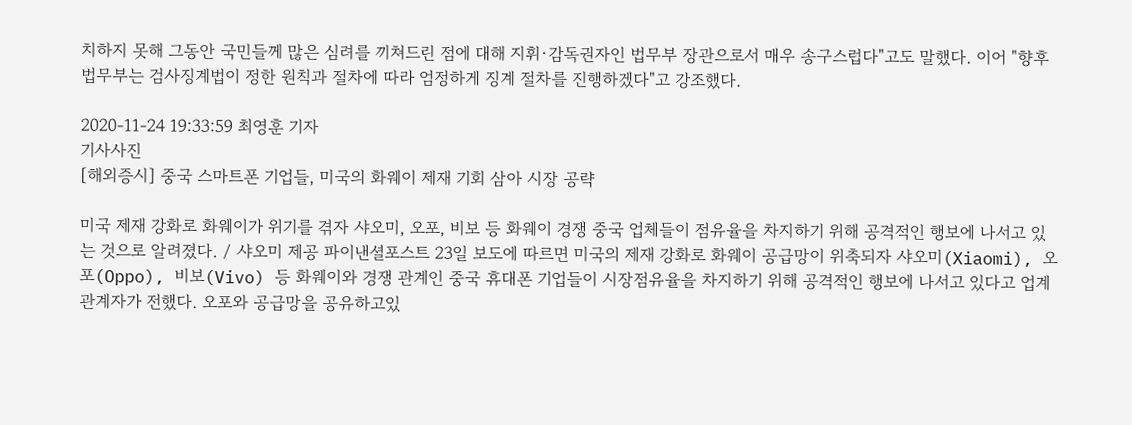치하지 못해 그동안 국민들께 많은 심려를 끼쳐드린 점에 대해 지휘·감독권자인 법무부 장관으로서 매우 송구스럽다"고도 말했다. 이어 "향후 법무부는 검사징계법이 정한 원칙과 절차에 따라 엄정하게 징계 절차를 진행하겠다"고 강조했다.

2020-11-24 19:33:59 최영훈 기자
기사사진
[해외증시] 중국 스마트폰 기업들, 미국의 화웨이 제재 기회 삼아 시장 공략

미국 제재 강화로 화웨이가 위기를 겪자 샤오미, 오포, 비보 등 화웨이 경쟁 중국 업체들이 점유율을 차지하기 위해 공격적인 행보에 나서고 있는 것으로 알려졌다. / 샤오미 제공 파이낸셜포스트 23일 보도에 따르면 미국의 제재 강화로 화웨이 공급망이 위축되자 샤오미(Xiaomi), 오포(Oppo), 비보(Vivo) 등 화웨이와 경쟁 관계인 중국 휴대폰 기업들이 시장점유율을 차지하기 위해 공격적인 행보에 나서고 있다고 업계 관계자가 전했다. 오포와 공급망을 공유하고있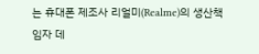는 휴대폰 제조사 리얼미(Realme)의 생산책임자 데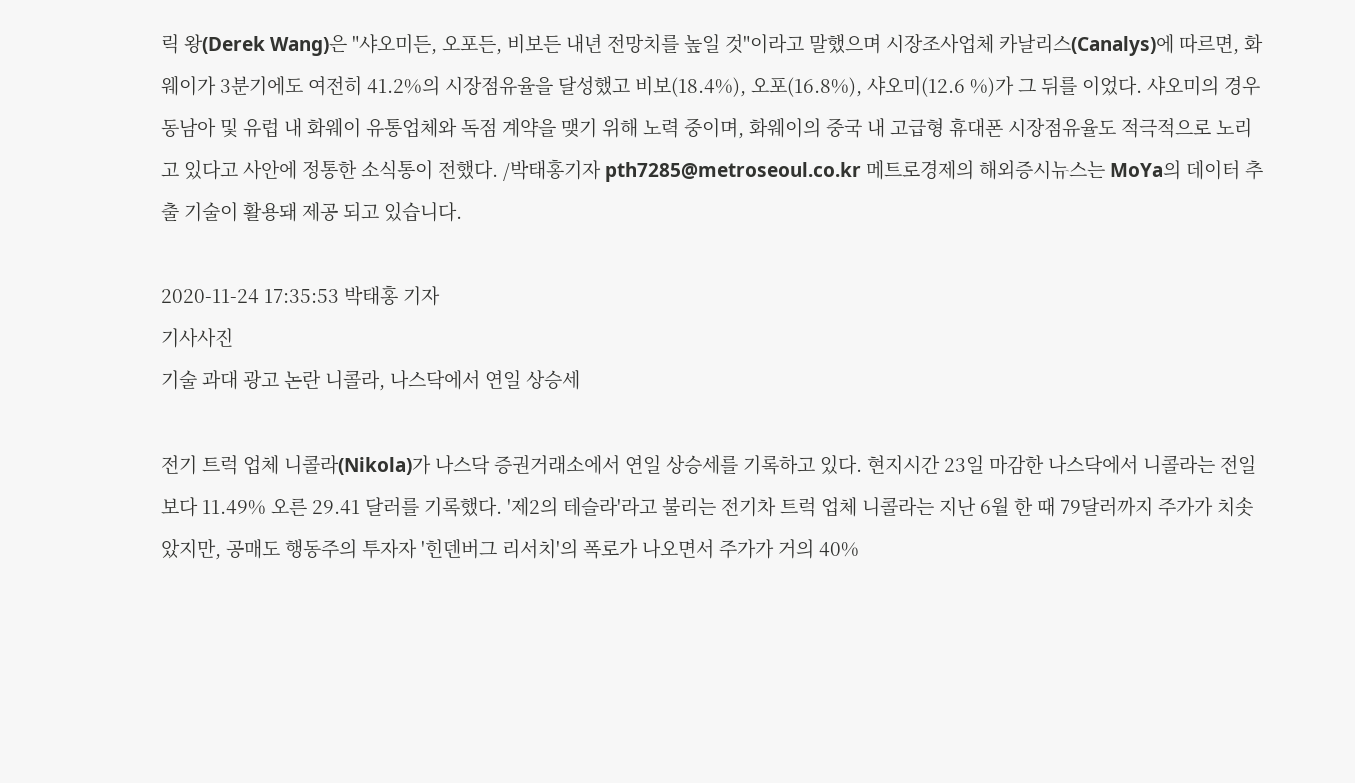릭 왕(Derek Wang)은 "샤오미든, 오포든, 비보든 내년 전망치를 높일 것"이라고 말했으며 시장조사업체 카날리스(Canalys)에 따르면, 화웨이가 3분기에도 여전히 41.2%의 시장점유율을 달성했고 비보(18.4%), 오포(16.8%), 샤오미(12.6 %)가 그 뒤를 이었다. 샤오미의 경우 동남아 및 유럽 내 화웨이 유통업체와 독점 계약을 맺기 위해 노력 중이며, 화웨이의 중국 내 고급형 휴대폰 시장점유율도 적극적으로 노리고 있다고 사안에 정통한 소식통이 전했다. /박태홍기자 pth7285@metroseoul.co.kr 메트로경제의 해외증시뉴스는 MoYa의 데이터 추출 기술이 활용돼 제공 되고 있습니다.

2020-11-24 17:35:53 박태홍 기자
기사사진
기술 과대 광고 논란 니콜라, 나스닥에서 연일 상승세

전기 트럭 업체 니콜라(Nikola)가 나스닥 증권거래소에서 연일 상승세를 기록하고 있다. 현지시간 23일 마감한 나스닥에서 니콜라는 전일보다 11.49% 오른 29.41 달러를 기록했다. '제2의 테슬라'라고 불리는 전기차 트럭 업체 니콜라는 지난 6월 한 때 79달러까지 주가가 치솟았지만, 공매도 행동주의 투자자 '힌덴버그 리서치'의 폭로가 나오면서 주가가 거의 40%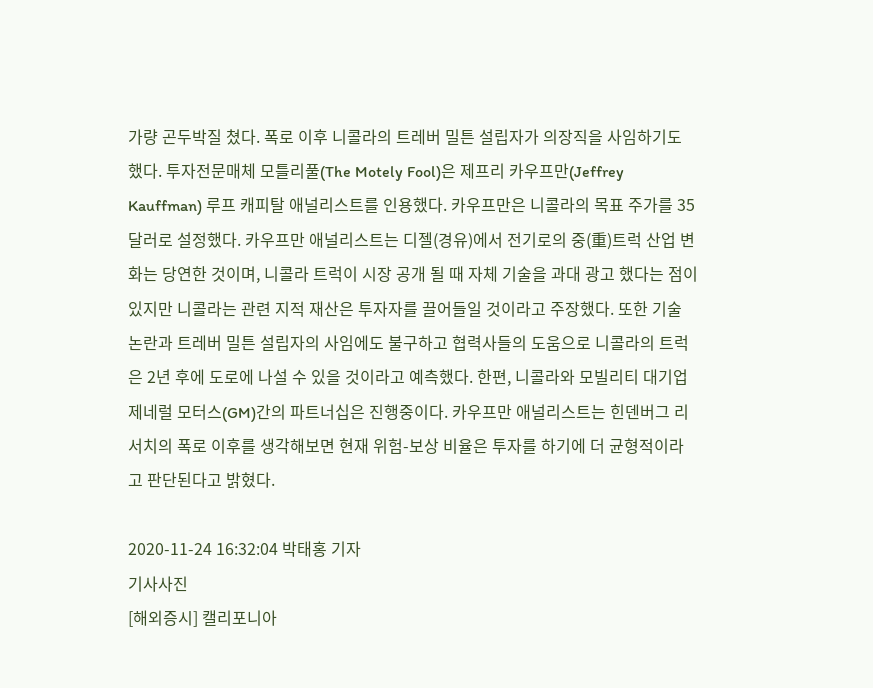가량 곤두박질 쳤다. 폭로 이후 니콜라의 트레버 밀튼 설립자가 의장직을 사임하기도 했다. 투자전문매체 모틀리풀(The Motely Fool)은 제프리 카우프만(Jeffrey Kauffman) 루프 캐피탈 애널리스트를 인용했다. 카우프만은 니콜라의 목표 주가를 35달러로 설정했다. 카우프만 애널리스트는 디젤(경유)에서 전기로의 중(重)트럭 산업 변화는 당연한 것이며, 니콜라 트럭이 시장 공개 될 때 자체 기술을 과대 광고 했다는 점이 있지만 니콜라는 관련 지적 재산은 투자자를 끌어들일 것이라고 주장했다. 또한 기술 논란과 트레버 밀튼 설립자의 사임에도 불구하고 협력사들의 도움으로 니콜라의 트럭은 2년 후에 도로에 나설 수 있을 것이라고 예측했다. 한편, 니콜라와 모빌리티 대기업 제네럴 모터스(GM)간의 파트너십은 진행중이다. 카우프만 애널리스트는 힌덴버그 리서치의 폭로 이후를 생각해보면 현재 위험-보상 비율은 투자를 하기에 더 균형적이라고 판단된다고 밝혔다.

2020-11-24 16:32:04 박태홍 기자
기사사진
[해외증시] 캘리포니아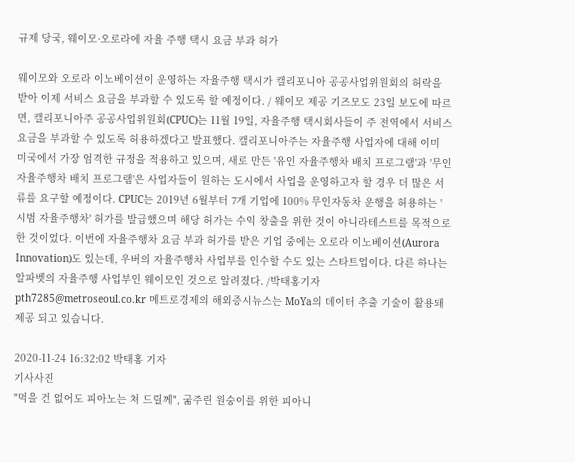규제 당국, 웨이모·오로라에 자율 주행 택시 요금 부과 허가

웨이모와 오로라 이노베이션이 운영하는 자율주행 택시가 캘리포니아 공공사업위원회의 허락을 받아 이제 서비스 요금을 부과할 수 있도록 할 예정이다. / 웨이모 제공 기즈모도 23일 보도에 따르면, 캘리포니아주 공공사업위원회(CPUC)는 11월 19일, 자율주행 택시회사들이 주 전역에서 서비스 요금을 부과할 수 있도록 허용하겠다고 발표했다. 캘리포니아주는 자율주행 사업자에 대해 이미 미국에서 가장 엄격한 규정을 적용하고 있으며, 새로 만든 '유인 자율주행차 배치 프로그램'과 '무인 자율주행차 배치 프로그램'은 사업자들이 원하는 도시에서 사업을 운영하고자 할 경우 더 많은 서류를 요구할 예정이다. CPUC는 2019년 6월부터 7개 기업에 100% 무인자동차 운행을 허용하는 '시범 자율주행차' 허가를 발급했으며 해당 허가는 수익 창출을 위한 것이 아니라테스트를 목적으로 한 것이었다. 이번에 자율주행차 요금 부과 허가를 받은 기업 중에는 오로라 이노베이션(Aurora Innovation)도 있는데, 우버의 자율주행차 사업부를 인수할 수도 있는 스타트업이다. 다른 하나는 알파벳의 자율주행 사업부인 웨이모인 것으로 알려졌다. /박태홍기자 pth7285@metroseoul.co.kr 메트로경제의 해외증시뉴스는 MoYa의 데이터 추출 기술이 활용돼 제공 되고 있습니다.

2020-11-24 16:32:02 박태홍 기자
기사사진
"먹을 건 없어도 피아노는 쳐 드릴께", 굶주린 원숭이를 위한 피아니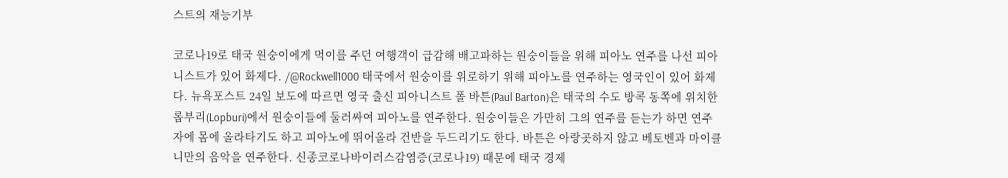스트의 재능기부

코로나19로 태국 원숭이에게 먹이를 주던 여행객이 급감해 배고파하는 원숭이들을 위해 피아노 연주를 나선 피아니스트가 있어 화제다. /@Rockwell1000 태국에서 원숭이를 위로하기 위해 피아노를 연주하는 영국인이 있어 화제다. 뉴욕포스트 24일 보도에 따르면 영국 출신 피아니스트 폴 바튼(Paul Barton)은 태국의 수도 방콕 동쪽에 위치한 롭부리(Lopburi)에서 원숭이들에 둘러싸여 피아노를 연주한다. 원숭이들은 가만히 그의 연주를 듣는가 하면 연주자에 몸에 올라타기도 하고 피아노에 뛰어올라 건반을 두드리기도 한다. 바튼은 아랑곳하지 않고 베토벤과 마이클 니만의 음악을 연주한다. 신종코로나바이러스감염증(코로나19) 때문에 태국 경제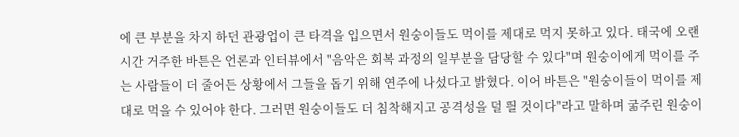에 큰 부분을 차지 하던 관광업이 큰 타격을 입으면서 원숭이들도 먹이를 제대로 먹지 못하고 있다. 태국에 오랜 시간 거주한 바튼은 언론과 인터뷰에서 "음악은 회복 과정의 일부분을 담당할 수 있다"며 원숭이에게 먹이를 주는 사람들이 더 줄어든 상황에서 그들을 돕기 위해 연주에 나섰다고 밝혔다. 이어 바튼은 "원숭이들이 먹이를 제대로 먹을 수 있어야 한다. 그러면 원숭이들도 더 침착해지고 공격성을 덜 띌 것이다"라고 말하며 굶주린 원숭이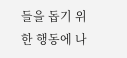들을 돕기 위한 행동에 나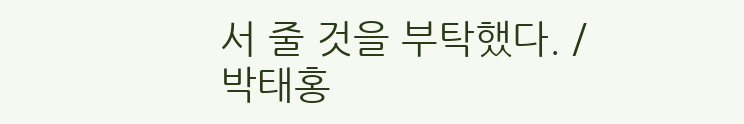서 줄 것을 부탁했다. /박태홍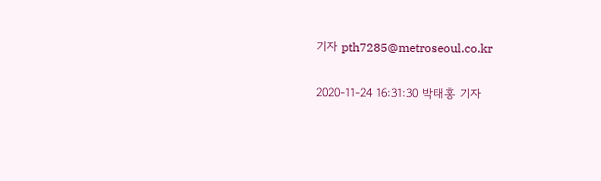기자 pth7285@metroseoul.co.kr

2020-11-24 16:31:30 박태홍 기자